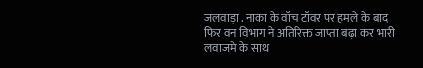जलवाड़ा . नाका के वॉच टॉवर पर हमले के बाद फिर वन विभाग ने अतिरिक्त जाप्ता बढ़ा कर भारी लवाजमे के साथ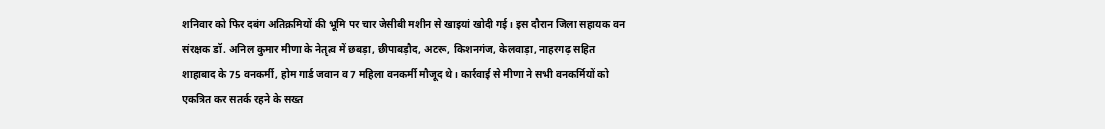शनिवार को फिर दबंग अतिक्रमियों की भूमि पर चार जेसीबी मशीन से खाइयां खोदी गई। इस दौरान जिला सहायक वन संरक्षक डॉ. अनिल कुमार मीणा के नेतृत्व में छबड़ा, छीपाबड़ौद, अटरू, किशनगंज, केलवाड़ा, नाहरगढ़ सहित शाहाबाद के 75 वनकर्मी, होम गार्ड जवान व 7 महिला वनकर्मी मौजूद थे। कार्रवाई से मीणा ने सभी वनकर्मियों को एकत्रित कर सतर्क रहने के सख्त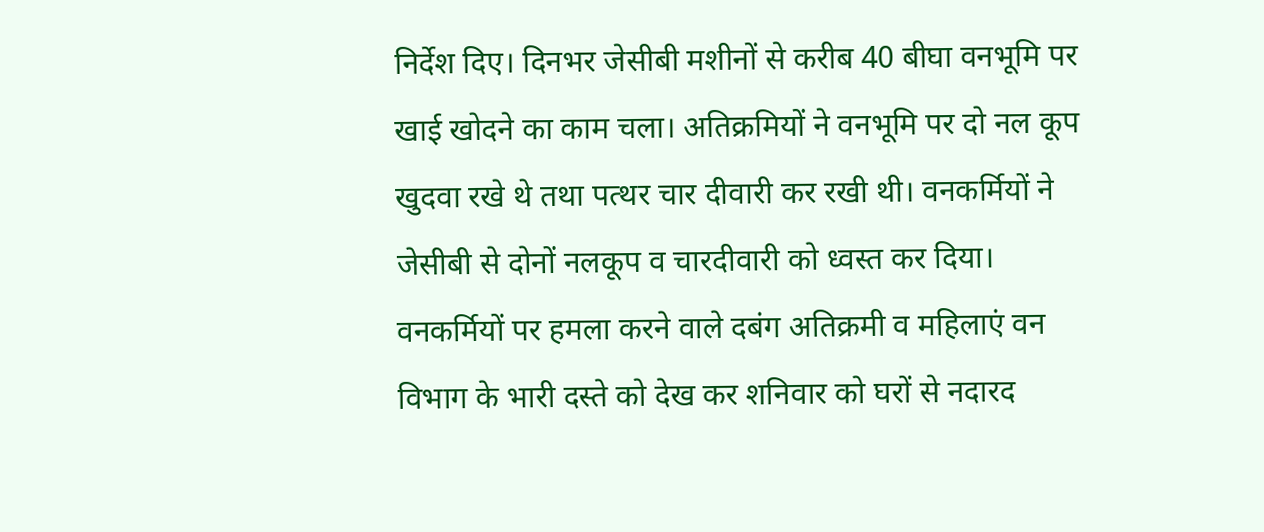निर्देश दिए। दिनभर जेसीबी मशीनों से करीब 40 बीघा वनभूमि पर खाई खोदने का काम चला। अतिक्रमियों ने वनभूमि पर दो नल कूप खुदवा रखे थे तथा पत्थर चार दीवारी कर रखी थी। वनकर्मियों ने जेसीबी से दोनों नलकूप व चारदीवारी को ध्वस्त कर दिया। वनकर्मियों पर हमला करने वाले दबंग अतिक्रमी व महिलाएं वन विभाग के भारी दस्ते को देख कर शनिवार को घरों से नदारद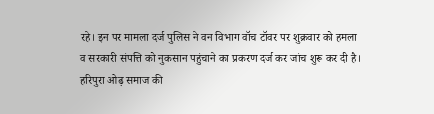रहे। इन पर मामला दर्ज पुलिस ने वन विभाग वॉच टॉवर पर शुक्रवार को हमला व सरकारी संपत्ति को नुकसान पहुंचाने का प्रकरण दर्ज कर जांच शुरू कर दी है। हरिपुरा ओढ़ समाज की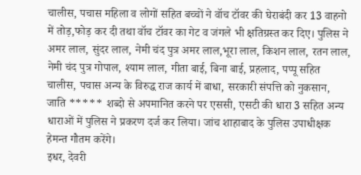चालीस, पचास महिला व लोगों सहित बच्चों ने वॉच टॉवर की घेराबंदी कर 13 वाहनो में तोड़,फोड़ कर दी तथा वॉच टॉवर का गेट व जंगले भी क्षतिग्रस्त कर दिए। पुलिस ने अमर लाल, सुंदर लाल, नेमी चंद पुत्र अमर लाल,भूरा लाल, किशन लाल, रतन लाल, नेमी चंद पुत्र गोपाल, श्याम लाल, गीता बाई, बिना बाई, प्रहलाद, पप्पू सहित चालीस, पचास अन्य के विरुद्ध राज कार्य में बाधा, सरकारी संपत्ति को नुकसान, जाति ***** शब्दो से अपमानित करने पर एससी, एसटी की धारा 3 सहित अन्य धाराओं में पुलिस ने प्रकरण दर्ज कर लिया। जांच शाहाबाद के पुलिस उपाधीक्षक हेमन्त गौतम करेंगे।
इधर, देवरी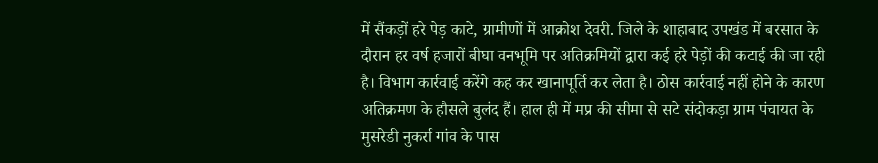में सैंकड़ों हरे पेड़ काटे, ग्रामीणों में आक्रोश देवरी. जिले के शाहाबाद उपखंड में बरसात के दौरान हर वर्ष हजारों बीघा वनभूमि पर अतिक्रमियों द्वारा कई हरे पेड़ों की कटाई की जा रही है। विभाग कार्रवाई करेंगे कह कर खानापूर्ति कर लेता है। ठोस कार्रवाई नहीं होने के कारण अतिक्रमण के हौसले बुलंद हैं। हाल ही में मप्र की सीमा से सटे संदोकड़ा ग्राम पंचायत के मुसरेडी नुकर्रा गांव के पास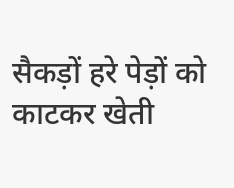सैकड़ों हरे पेड़ों को काटकर खेती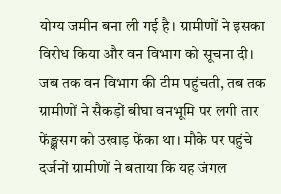योग्य जमीन बना ली गई है। ग्रामीणों ने इसका विरोध किया और वन विभाग को सूचना दी। जब तक वन विभाग की टीम पहुंचती, तब तक ग्रामीणों ने सैकड़ों बीघा वनभूमि पर लगी तार फेंङ्क्षसग को उखाड़ फेंका था। मौके पर पहुंचे दर्जनों ग्रामीणों ने बताया कि यह जंगल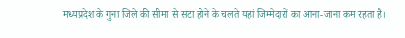मध्यप्रदेश के गुना जिले की सीमा से सटा होने के चलते यहां जिम्मेदारों का आना-जाना कम रहता है।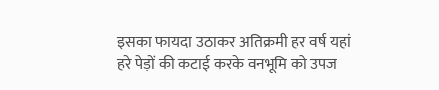इसका फायदा उठाकर अतिक्रमी हर वर्ष यहां हरे पेड़ों की कटाई करके वनभूमि को उपज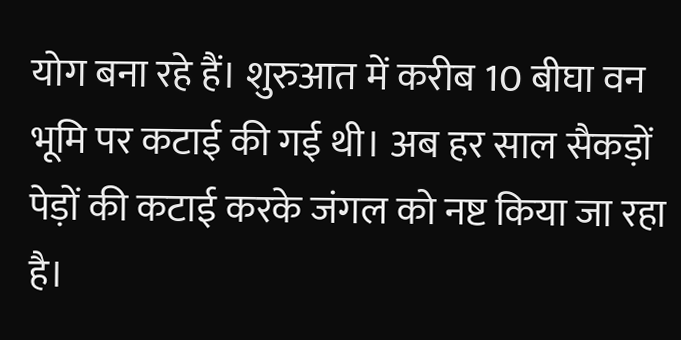योग बना रहे हैं। शुरुआत में करीब 10 बीघा वन भूमि पर कटाई की गई थी। अब हर साल सैकड़ों पेड़ों की कटाई करके जंगल को नष्ट किया जा रहा है।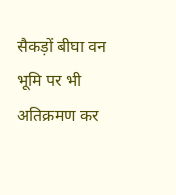सैकड़ों बीघा वन भूमि पर भी अतिक्रमण कर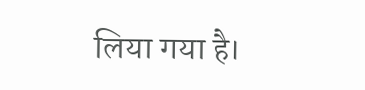लिया गया है।